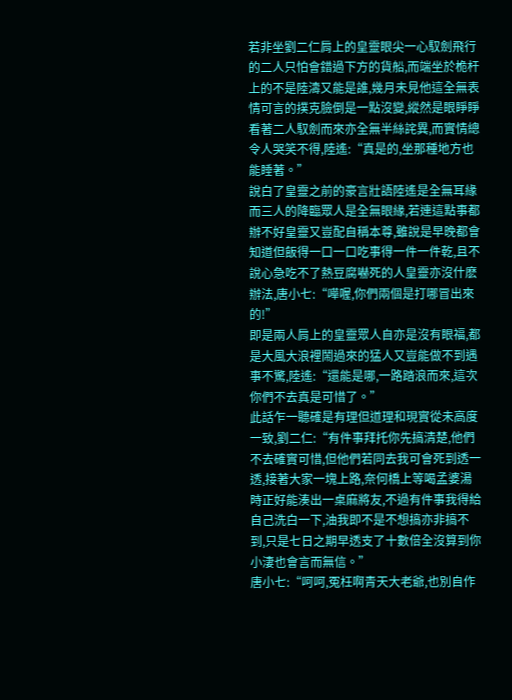若非坐劉二仁肩上的皇靈眼尖一心馭劍飛行的二人只怕會錯過下方的貨船,而端坐於桅杆上的不是陸濤又能是誰,幾月未見他這全無表情可言的撲克臉倒是一點沒變,縱然是眼睜睜看著二人馭劍而來亦全無半絲詫異,而實情總令人哭笑不得,陸遙:“真是的,坐那種地方也能睡著。”
說白了皇靈之前的豪言壯語陸遙是全無耳緣而三人的降臨眾人是全無眼緣,若連這點事都辦不好皇靈又豈配自稱本尊,雖說是早晚都會知道但飯得一口一口吃事得一件一件乾,且不說心急吃不了熱豆腐嚇死的人皇靈亦沒什麽辦法,唐小七:“嘩喔,你們兩個是打哪冒出來的!”
即是兩人肩上的皇靈眾人自亦是沒有眼福,都是大風大浪裡鬧過來的猛人又豈能做不到遇事不驚,陸遙:“還能是哪,一路踏浪而來,這次你們不去真是可惜了。”
此話乍一聽確是有理但道理和現實從未高度一致,劉二仁:“有件事拜托你先搞清楚,他們不去確實可惜,但他們若同去我可會死到透一透,接著大家一塊上路,奈何橋上等喝孟婆湯時正好能湊出一桌麻將友,不過有件事我得給自己洗白一下,油我即不是不想搞亦非搞不到,只是七日之期早透支了十數倍全沒算到你小淒也會言而無信。”
唐小七:“呵呵,冤枉啊青天大老爺,也別自作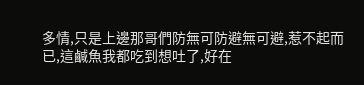多情,只是上邊那哥們防無可防避無可避,惹不起而已,這鹹魚我都吃到想吐了,好在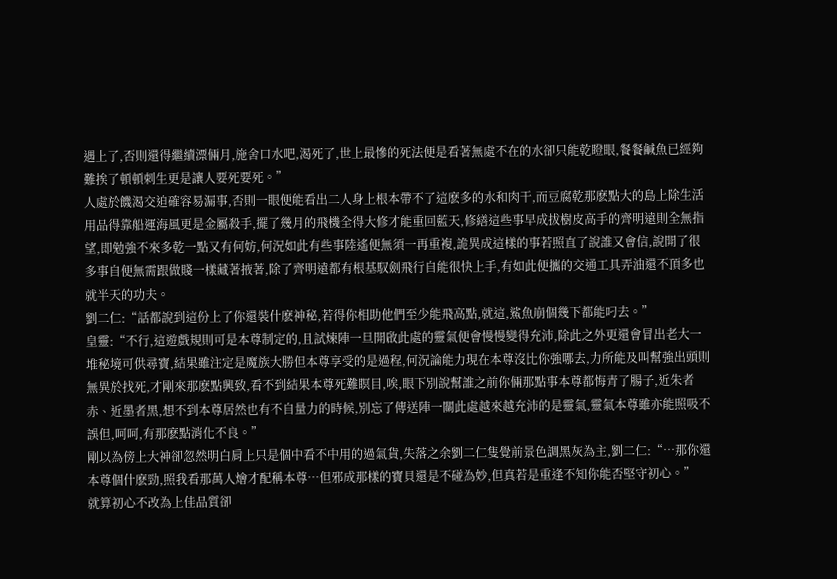遇上了,否則還得繼續漂倆月,施舍口水吧,渴死了,世上最慘的死法便是看著無處不在的水卻只能乾瞪眼,餐餐鹹魚已經夠難挨了頓頓刺生更是讓人要死要死。”
人處於饑渴交迫確容易漏事,否則一眼便能看出二人身上根本帶不了這麽多的水和肉干,而豆腐乾那麽點大的島上除生活用品得靠船運海風更是金屬殺手,擺了幾月的飛機全得大修才能重回藍天,修繕這些事早成拔樹皮高手的齊明遠則全無指望,即勉強不來多乾一點又有何妨,何況如此有些事陸遙便無須一再重複,詭異成這樣的事若照直了說誰又會信,說開了很多事自便無需跟做賤一樣藏著掖著,除了齊明遠都有根基馭劍飛行自能很快上手,有如此便攜的交通工具弄油還不頂多也就半天的功夫。
劉二仁:“話都說到這份上了你還裝什麽神秘,若得你相助他們至少能飛高點,就這,鯊魚崩個幾下都能叼去。”
皇靈:“不行,這遊戲規則可是本尊制定的,且試煉陣一旦開啟此處的靈氣便會慢慢變得充沛,除此之外更還會冒出老大一堆秘境可供尋寶,結果雖注定是魔族大勝但本尊享受的是過程,何況論能力現在本尊沒比你強哪去,力所能及叫幫強出頭則無異於找死,才剛來那麽點興致,看不到結果本尊死難瞑目,唉,眼下別說幫誰之前你倆那點事本尊都悔青了腸子,近朱者赤、近墨者黑,想不到本尊居然也有不自量力的時候,別忘了傳送陣一關此處越來越充沛的是靈氣,靈氣本尊雖亦能照吸不誤但,呵呵,有那麽點消化不良。”
剛以為傍上大神卻忽然明白肩上只是個中看不中用的過氣貨,失落之余劉二仁隻覺前景色調黑灰為主,劉二仁:“…那你還本尊個什麽勁,照我看那萬人燴才配稱本尊…但邪成那樣的寶貝還是不碰為妙,但真若是重逢不知你能否堅守初心。”
就算初心不改為上佳品質卻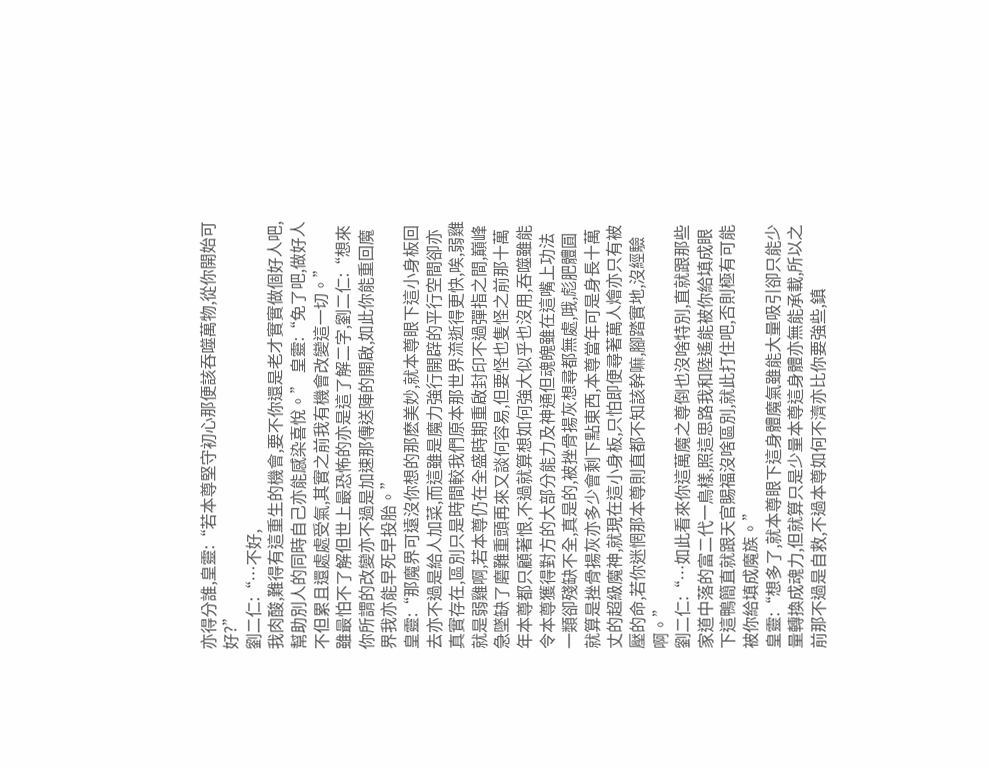亦得分誰,皇靈:“若本尊堅守初心那便該吞噬萬物,從你開始可好?”
劉二仁:“…不好,
我肉酸,難得有這重生的機會,要不你還是老才實實做個好人吧,幫助別人的同時自己亦能感染喜悅。” 皇靈:“免了吧,做好人不但累且還處處受氣,其實之前我有機會改變這一切。”
雖最怕不了解但世上最恐怖的亦是這了解二字,劉二仁:“想來你所謂的改變亦不過是加速那傳送陣的開啟,如此你能重回魔界我亦能早死早投胎。”
皇靈:“那魔界可遠沒你想的那麽美妙,就本尊眼下這小身板回去亦不過是給人加菜,而這雖是魔力強行開辟的平行空間卻亦真實存在,區別只是時間較我們原本那世界流逝得更快,唉,弱雞就是弱雞啊,若本尊仍在全盛時期重啟封印不過彈指之間,巔峰急墜缺了磨難重頭再來又談何容易,但要怪也隻怪之前那十萬年本尊都只顧著恨,不過就算想如何強大似乎也沒用,吞噬雖能令本尊獲得對方的大部分能力及神通但魂魄雖在這嘴上功法一類卻殘缺不全,真是的,被挫骨揚灰想尋都無處,哦,彪肥體圓就算是挫骨揚灰亦多少會剩下點東西,本尊當年可是身長十萬丈的超級魔神,就現在這小身板,只怕即便尋著萬人燴亦只有被壓的命,若你迷惘那本尊則直都不知該幹嘛,腳踏實地,沒經驗啊。”
劉二仁:“…如此看來你這萬魔之尊倒也沒啥特別,直就跟那些家道中落的富二代一鳥樣,照這思路我和陸遙能被你給填成眼下這鴨簡直就跟天官賜福沒啥區別,就此打住吧,否則極有可能被你給填成魔族。”
皇靈:“想多了,就本尊眼下這身體魔氣雖能大量吸引卻只能少量轉換成魂力,但就算只是少量本尊這身體亦無能承載,所以之前那不過是自救,不過本尊如何不濟亦比你要強些,鎮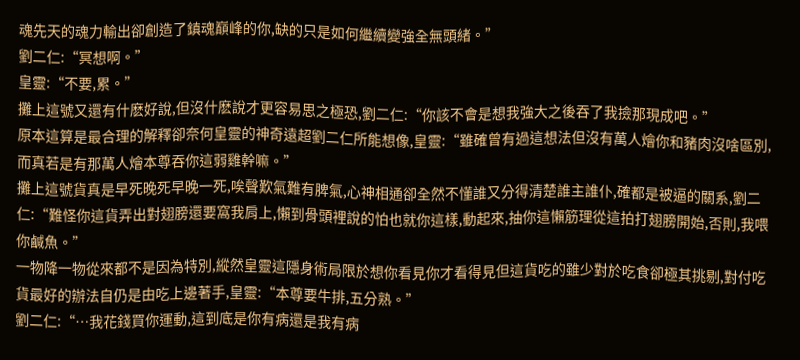魂先天的魂力輸出卻創造了鎮魂巔峰的你,缺的只是如何繼續變強全無頭緒。”
劉二仁:“冥想啊。”
皇靈:“不要,累。”
攤上這號又還有什麽好說,但沒什麽說才更容易思之極恐,劉二仁:“你該不會是想我強大之後吞了我撿那現成吧。”
原本這算是最合理的解釋卻奈何皇靈的神奇遠超劉二仁所能想像,皇靈:“雖確曾有過這想法但沒有萬人燴你和豬肉沒啥區別,而真若是有那萬人燴本尊吞你這弱雞幹嘛。”
攤上這號貨真是早死晚死早晚一死,唉聲歎氣難有脾氣,心神相通卻全然不懂誰又分得清楚誰主誰仆,確都是被逼的關系,劉二仁:“難怪你這貨弄出對翅膀還要窩我肩上,懶到骨頭裡說的怕也就你這樣,動起來,抽你這懶筋理從這拍打翅膀開始,否則,我喂你鹹魚。”
一物降一物從來都不是因為特別,縱然皇靈這隱身術局限於想你看見你才看得見但這貨吃的雖少對於吃食卻極其挑剔,對付吃貨最好的辦法自仍是由吃上邊著手,皇靈:“本尊要牛排,五分熟。”
劉二仁:“…我花錢買你運動,這到底是你有病還是我有病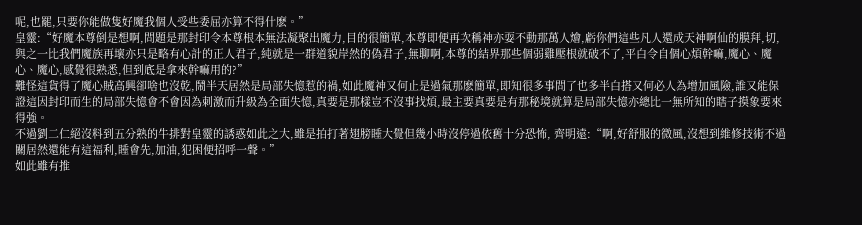呢,也罷,只要你能做隻好魔我個人受些委屈亦算不得什麽。”
皇靈:“好魔本尊倒是想啊,問題是那封印令本尊根本無法凝聚出魔力,目的很簡單,本尊即便再次稱神亦耍不動那萬人燴,虧你們這些凡人還成天神啊仙的膜拜,切,與之一比我們魔族再壞亦只是略有心計的正人君子,純就是一群道貌岸然的偽君子,無聊啊,本尊的結界那些個弱雞壓根就破不了,平白令自個心煩幹嘛,魔心、魔心、魔心,感覺很熟悉,但到底是拿來幹嘛用的?”
難怪這貨得了魔心賊高興卻啥也沒乾,鬧半天居然是局部失憶惹的禍,如此魔神又何止是過氣那麽簡單,即知很多事問了也多半白搭又何必人為增加風險,誰又能保證這因封印而生的局部失憶會不會因為刺激而升級為全面失憶,真要是那樣豈不沒事找煩,最主要真要是有那秘境就算是局部失憶亦總比一無所知的瞎子摸象要來得強。
不過劉二仁絕沒料到五分熟的牛排對皇靈的誘惑如此之大,雖是拍打著翅膀睡大覺但幾小時沒停過依舊十分恐怖, 齊明遠:“啊,好舒服的微風,沒想到維修技術不過關居然還能有這福利,睡會先,加油,犯困便招呼一聲。”
如此雖有推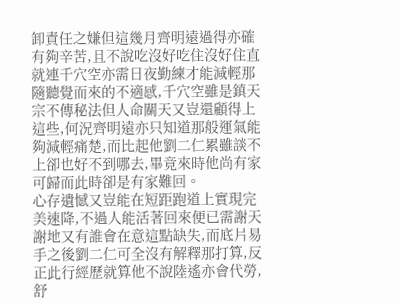卸責任之嫌但這幾月齊明遠過得亦確有夠辛苦,且不說吃沒好吃住沒好住直就連千穴空亦需日夜勤練才能減輕那隨聽覺而來的不適感,千穴空雖是鎮天宗不傳秘法但人命關天又豈還顧得上這些,何況齊明遠亦只知道那般運氣能夠減輕痛楚,而比起他劉二仁累雖談不上卻也好不到哪去,畢竟來時他尚有家可歸而此時卻是有家難回。
心存遺憾又豈能在短距跑道上實現完美速降,不過人能活著回來便已需謝天謝地又有誰會在意這點缺失,而底片易手之後劉二仁可全沒有解釋那打算,反正此行經歷就算他不說陸遙亦會代勞,舒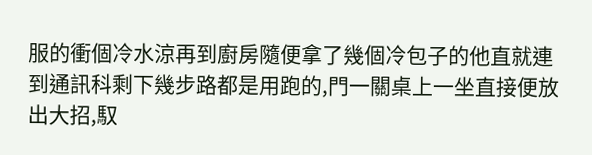服的衝個冷水涼再到廚房隨便拿了幾個冷包子的他直就連到通訊科剩下幾步路都是用跑的,門一關桌上一坐直接便放出大招,馭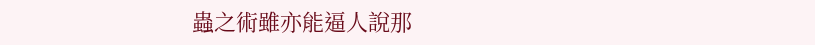蟲之術雖亦能逼人說那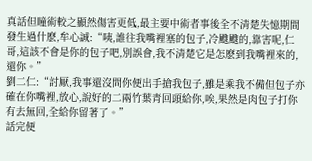真話但瞳術較之顯然傷害更低,最主要中術者事後全不清楚失憶期間發生過什麽,牟心誠:“咦,誰往我嘴裡塞的包子,冷颼颼的,靠害呢,仁哥,這該不會是你的包子吧,別誤會,我不清楚它是怎麽到我嘴裡來的,還你。”
劉二仁:“討厭,我事還沒問你便出手搶我包子,雖是乘我不備但包子亦確在你嘴裡,放心,說好的二兩竹葉青回頭給你,唉,果然是肉包子打你有去無回,全給你留著了。”
話完便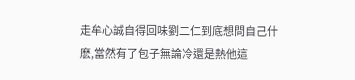走牟心誠自得回味劉二仁到底想問自己什麽,當然有了包子無論冷還是熱他這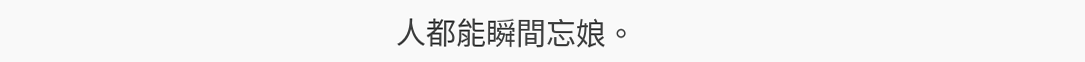人都能瞬間忘娘。